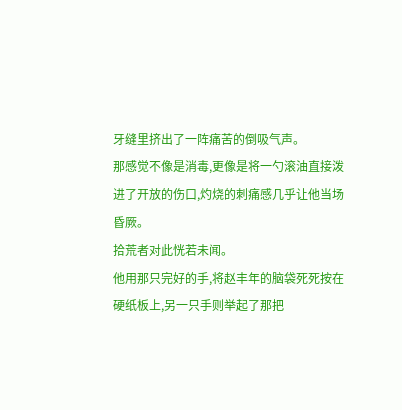牙缝里挤出了一阵痛苦的倒吸气声。
那感觉不像是消毒,更像是将一勺滚油直接泼进了开放的伤口,灼烧的刺痛感几乎让他当场昏厥。
拾荒者对此恍若未闻。
他用那只完好的手,将赵丰年的脑袋死死按在硬纸板上,另一只手则举起了那把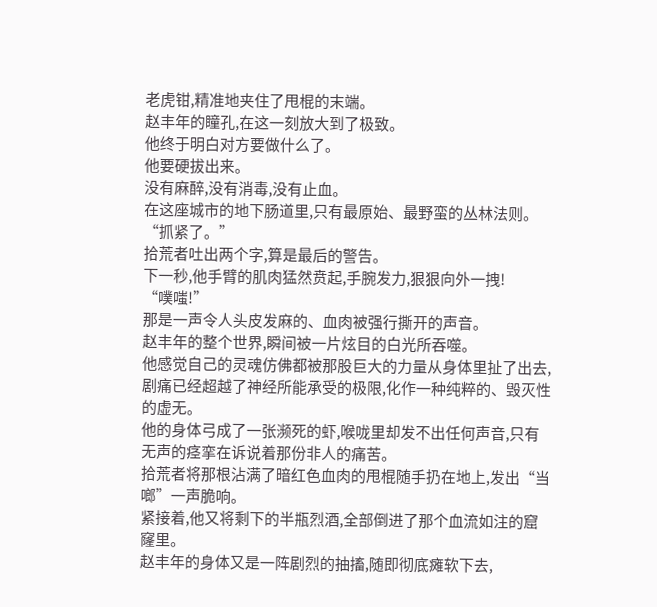老虎钳,精准地夹住了甩棍的末端。
赵丰年的瞳孔,在这一刻放大到了极致。
他终于明白对方要做什么了。
他要硬拔出来。
没有麻醉,没有消毒,没有止血。
在这座城市的地下肠道里,只有最原始、最野蛮的丛林法则。
“抓紧了。”
拾荒者吐出两个字,算是最后的警告。
下一秒,他手臂的肌肉猛然贲起,手腕发力,狠狠向外一拽!
“噗嗤!”
那是一声令人头皮发麻的、血肉被强行撕开的声音。
赵丰年的整个世界,瞬间被一片炫目的白光所吞噬。
他感觉自己的灵魂仿佛都被那股巨大的力量从身体里扯了出去,剧痛已经超越了神经所能承受的极限,化作一种纯粹的、毁灭性的虚无。
他的身体弓成了一张濒死的虾,喉咙里却发不出任何声音,只有无声的痉挛在诉说着那份非人的痛苦。
拾荒者将那根沾满了暗红色血肉的甩棍随手扔在地上,发出“当啷”一声脆响。
紧接着,他又将剩下的半瓶烈酒,全部倒进了那个血流如注的窟窿里。
赵丰年的身体又是一阵剧烈的抽搐,随即彻底瘫软下去,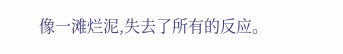像一滩烂泥,失去了所有的反应。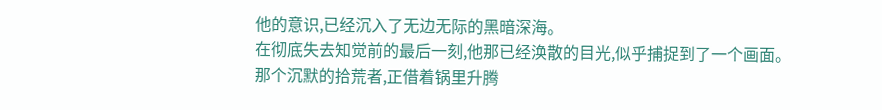他的意识,已经沉入了无边无际的黑暗深海。
在彻底失去知觉前的最后一刻,他那已经涣散的目光,似乎捕捉到了一个画面。
那个沉默的拾荒者,正借着锅里升腾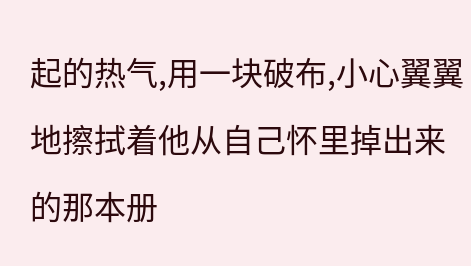起的热气,用一块破布,小心翼翼地擦拭着他从自己怀里掉出来的那本册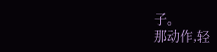子。
那动作,轻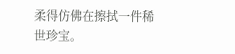柔得仿佛在擦拭一件稀世珍宝。